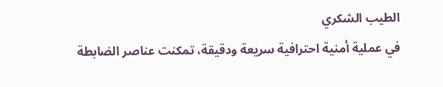الطيب الشكري
في عملية أمنية احترافية سريعة ودقيقة، تمكنت عناصر الضابطة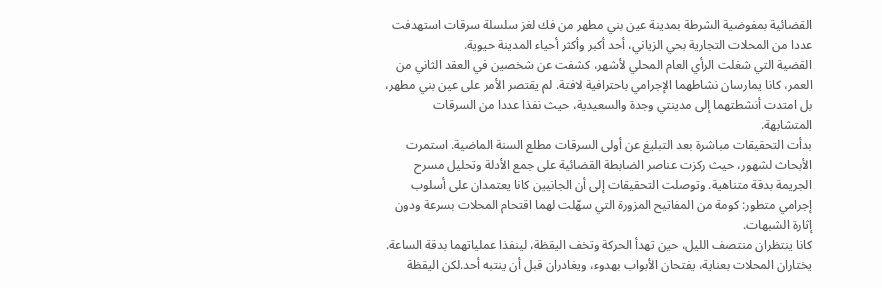القضائية بمفوضية الشرطة بمدينة عين بني مطهر من فك لغز سلسلة سرقات استهدفت عددا من المحلات التجارية بحي الزياني، أحد أكبر وأكثر أحياء المدينة حيوية.
القضية التي شغلت الرأي العام المحلي لأشهر، كشفت عن شخصين في العقد الثاني من العمر، كانا يمارسان نشاطهما الإجرامي باحترافية لافتة. لم يقتصر الأمر على عين بني مطهر، بل امتدت أنشطتهما إلى مدينتي وجدة والسعيدية، حيث نفذا عددا من السرقات المتشابهة.
بدأت التحقيقات مباشرة بعد التبليغ عن أولى السرقات مطلع السنة الماضية. استمرت الأبحاث لشهور، حيث ركزت عناصر الضابطة القضائية على جمع الأدلة وتحليل مسرح الجريمة بدقة متناهية. وتوصلت التحقيقات إلى أن الجانيين كانا يعتمدان على أسلوب إجرامي متطور: كومة من المفاتيح المزورة التي سهّلت لهما اقتحام المحلات بسرعة ودون إثارة الشبهات.
كانا ينتظران منتصف الليل، حين تهدأ الحركة وتخف اليقظة، لينفذا عملياتهما بدقة الساعة. يختاران المحلات بعناية، يفتحان الأبواب بهدوء، ويغادران قبل أن ينتبه أحد.لكن اليقظة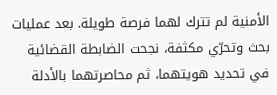الأمنية لم تترك لهما فرصة طويلة. بعد عمليات بحث وتحرّي مكثفة، نجحت الضابطة القضائية في تحديد هويتهما، ثم محاصرتهما بالأدلة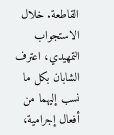القاطعة. خلال الاستجواب التمهيدي، اعترف الشابان بكل ما نسب إليهما من أفعال إجرامية،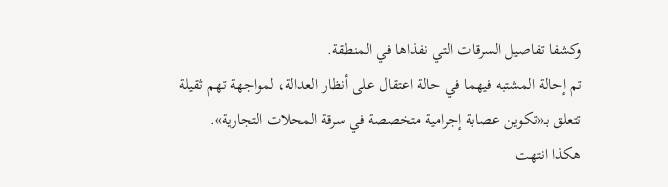وكشفا تفاصيل السرقات التي نفذاها في المنطقة.
تم إحالة المشتبه فيهما في حالة اعتقال على أنظار العدالة، لمواجهة تهم ثقيلة تتعلق بـ«تكوين عصابة إجرامية متخصصة في سرقة المحلات التجارية».
هكذا انتهت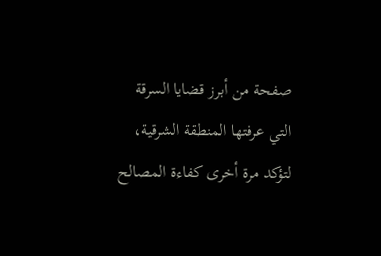صفحة من أبرز قضايا السرقة التي عرفتها المنطقة الشرقية، لتؤكد مرة أخرى كفاءة المصالح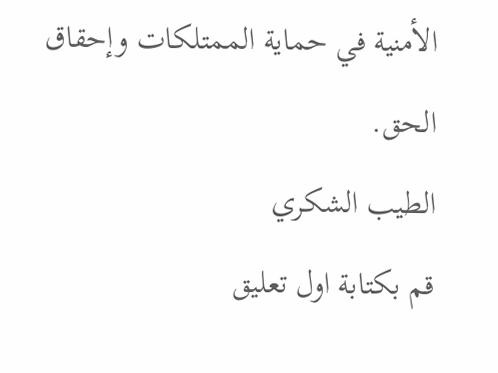الأمنية في حماية الممتلكات وإحقاق الحق.
الطيب الشكري
قم بكتابة اول تعليق